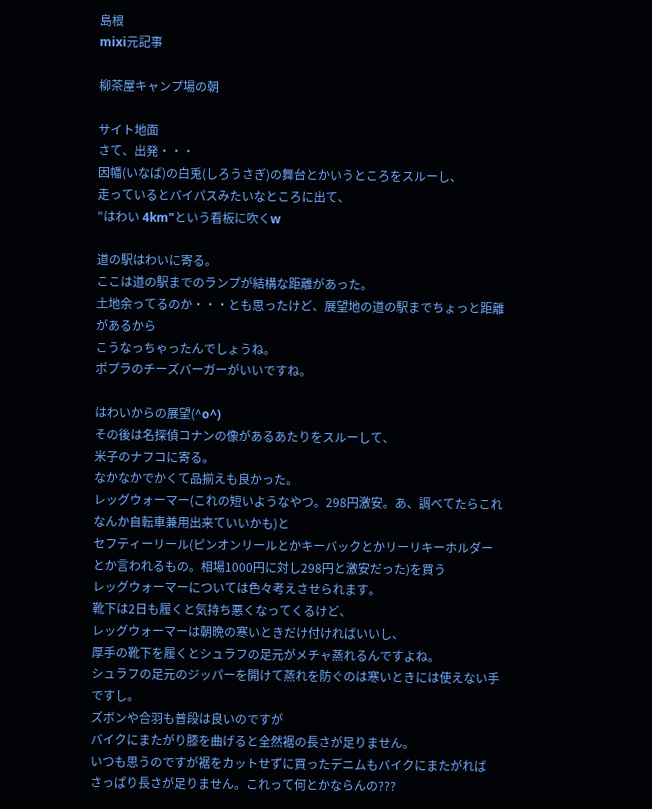島根
mixi元記事

柳茶屋キャンプ場の朝

サイト地面
さて、出発・・・
因幡(いなば)の白兎(しろうさぎ)の舞台とかいうところをスルーし、
走っているとバイパスみたいなところに出て、
"はわい 4km"という看板に吹くw

道の駅はわいに寄る。
ここは道の駅までのランプが結構な距離があった。
土地余ってるのか・・・とも思ったけど、展望地の道の駅までちょっと距離があるから
こうなっちゃったんでしょうね。
ポプラのチーズバーガーがいいですね。

はわいからの展望(^o^)
その後は名探偵コナンの像があるあたりをスルーして、
米子のナフコに寄る。
なかなかでかくて品揃えも良かった。
レッグウォーマー(これの短いようなやつ。298円激安。あ、調べてたらこれなんか自転車兼用出来ていいかも)と
セフティーリール(ピンオンリールとかキーバックとかリーリキーホルダーとか言われるもの。相場1000円に対し298円と激安だった)を買う
レッグウォーマーについては色々考えさせられます。
靴下は2日も履くと気持ち悪くなってくるけど、
レッグウォーマーは朝晩の寒いときだけ付ければいいし、
厚手の靴下を履くとシュラフの足元がメチャ蒸れるんですよね。
シュラフの足元のジッパーを開けて蒸れを防ぐのは寒いときには使えない手ですし。
ズボンや合羽も普段は良いのですが
バイクにまたがり膝を曲げると全然裾の長さが足りません。
いつも思うのですが裾をカットせずに買ったデニムもバイクにまたがれば
さっぱり長さが足りません。これって何とかならんの???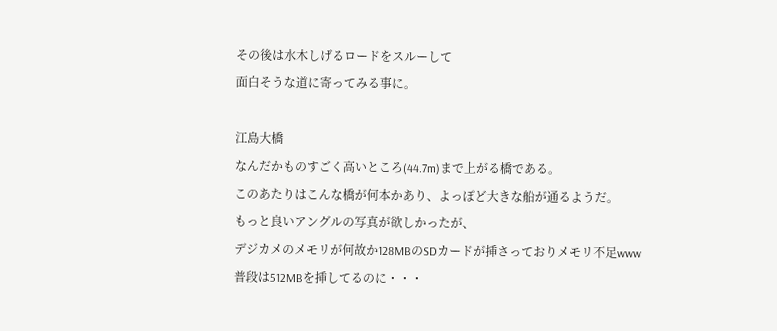その後は水木しげるロードをスルーして
面白そうな道に寄ってみる事に。

江島大橋
なんだかものすごく高いところ(44.7m)まで上がる橋である。
このあたりはこんな橋が何本かあり、よっぽど大きな船が通るようだ。
もっと良いアングルの写真が欲しかったが、
デジカメのメモリが何故か128MBのSDカードが挿さっておりメモリ不足www
普段は512MBを挿してるのに・・・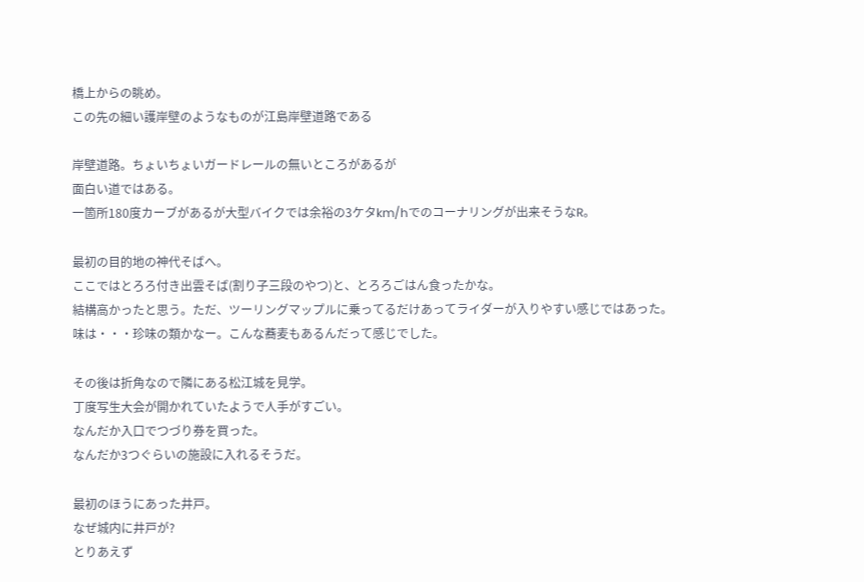橋上からの眺め。
この先の細い護岸壁のようなものが江島岸壁道路である

岸壁道路。ちょいちょいガードレールの無いところがあるが
面白い道ではある。
一箇所180度カーブがあるが大型バイクでは余裕の3ケタkm/hでのコーナリングが出来そうなR。

最初の目的地の神代そばへ。
ここではとろろ付き出雲そば(割り子三段のやつ)と、とろろごはん食ったかな。
結構高かったと思う。ただ、ツーリングマップルに乗ってるだけあってライダーが入りやすい感じではあった。
味は・・・珍味の類かなー。こんな蕎麦もあるんだって感じでした。

その後は折角なので隣にある松江城を見学。
丁度写生大会が開かれていたようで人手がすごい。
なんだか入口でつづり券を買った。
なんだか3つぐらいの施設に入れるそうだ。

最初のほうにあった井戸。
なぜ城内に井戸が?
とりあえず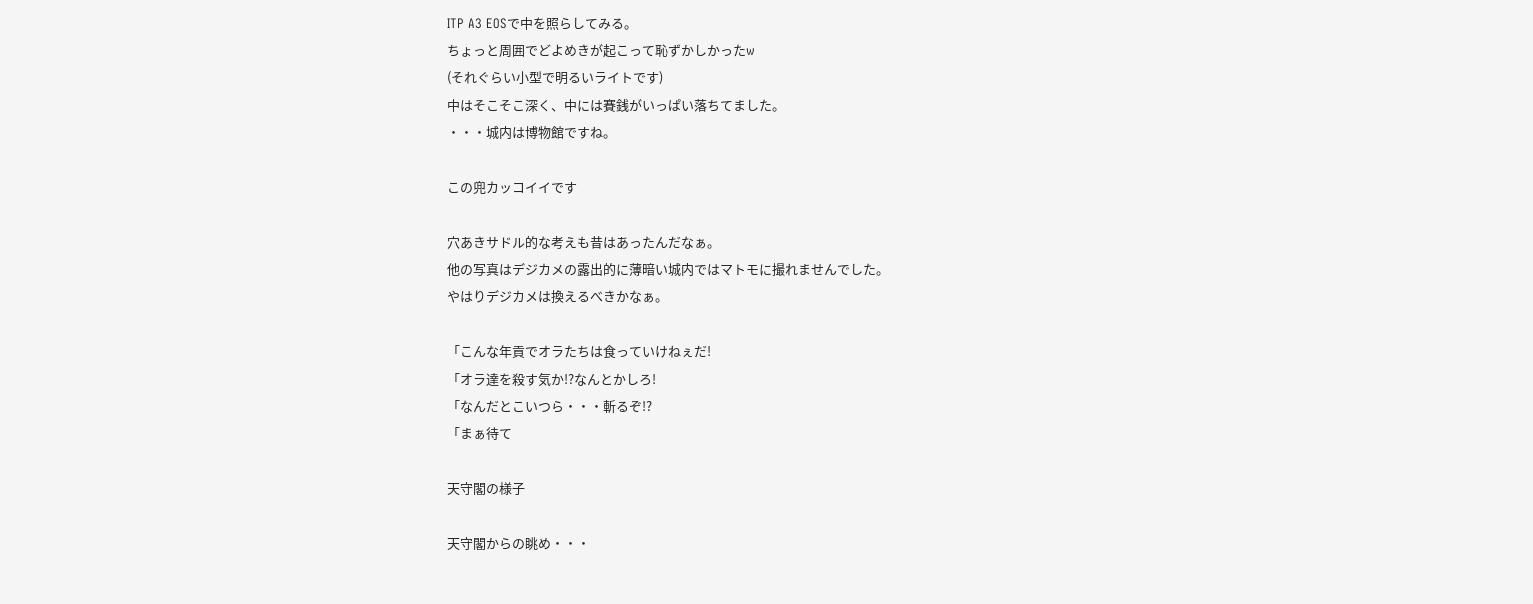ITP A3 EOSで中を照らしてみる。
ちょっと周囲でどよめきが起こって恥ずかしかったw
(それぐらい小型で明るいライトです)
中はそこそこ深く、中には賽銭がいっぱい落ちてました。
・・・城内は博物館ですね。

この兜カッコイイです

穴あきサドル的な考えも昔はあったんだなぁ。
他の写真はデジカメの露出的に薄暗い城内ではマトモに撮れませんでした。
やはりデジカメは換えるべきかなぁ。

「こんな年貢でオラたちは食っていけねぇだ!
「オラ達を殺す気か!?なんとかしろ!
「なんだとこいつら・・・斬るぞ!?
「まぁ待て

天守閣の様子

天守閣からの眺め・・・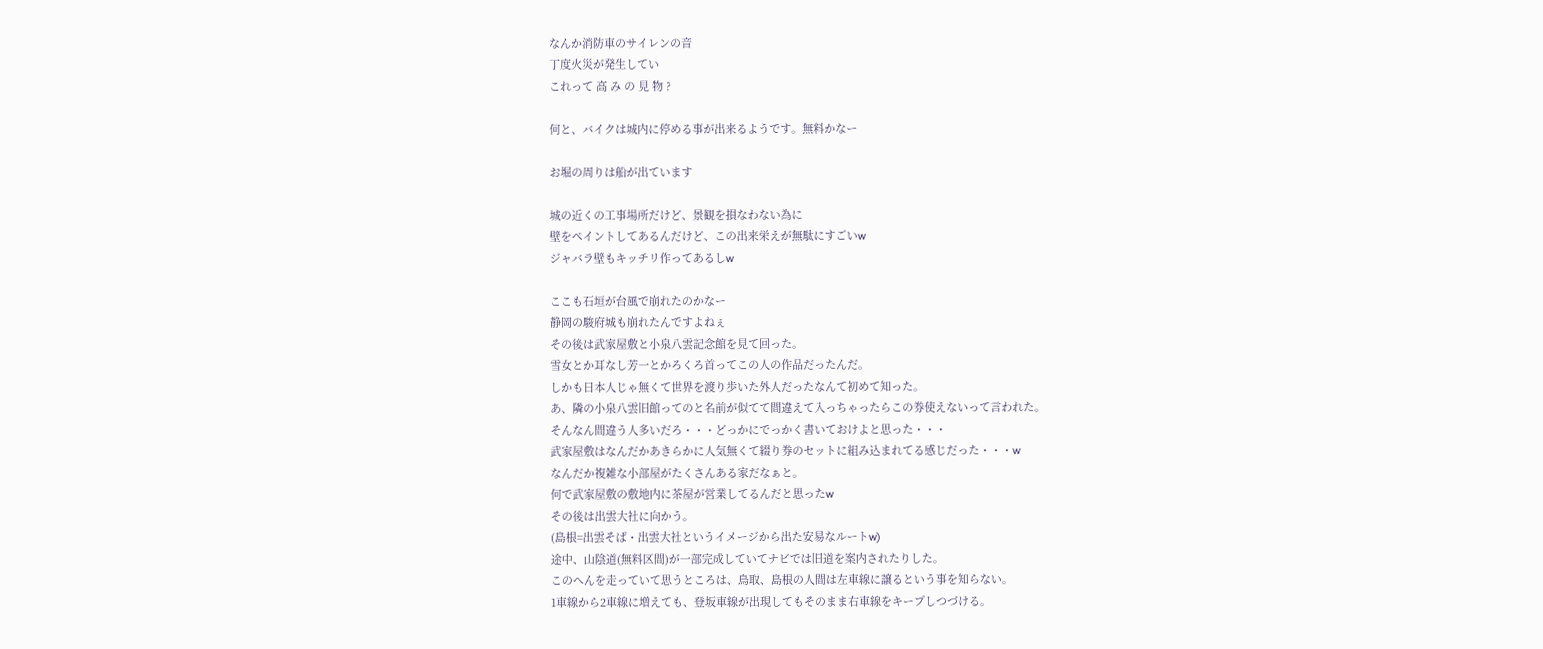なんか消防車のサイレンの音
丁度火災が発生してい
これって 高 み の 見 物 ?

何と、バイクは城内に停める事が出来るようです。無料かなー

お堀の周りは船が出ています

城の近くの工事場所だけど、景観を損なわない為に
壁をペイントしてあるんだけど、この出来栄えが無駄にすごいw
ジャバラ壁もキッチリ作ってあるしw

ここも石垣が台風で崩れたのかなー
静岡の駿府城も崩れたんですよねぇ
その後は武家屋敷と小泉八雲記念館を見て回った。
雪女とか耳なし芳一とかろくろ首ってこの人の作品だったんだ。
しかも日本人じゃ無くて世界を渡り歩いた外人だったなんて初めて知った。
あ、隣の小泉八雲旧館ってのと名前が似てて間違えて入っちゃったらこの券使えないって言われた。
そんなん間違う人多いだろ・・・どっかにでっかく書いておけよと思った・・・
武家屋敷はなんだかあきらかに人気無くて綴り券のセットに組み込まれてる感じだった・・・w
なんだか複雑な小部屋がたくさんある家だなぁと。
何で武家屋敷の敷地内に茶屋が営業してるんだと思ったw
その後は出雲大社に向かう。
(島根=出雲そば・出雲大社というイメージから出た安易なルートw)
途中、山陰道(無料区間)が一部完成していてナビでは旧道を案内されたりした。
このへんを走っていて思うところは、鳥取、島根の人間は左車線に譲るという事を知らない。
1車線から2車線に増えても、登坂車線が出現してもそのまま右車線をキープしつづける。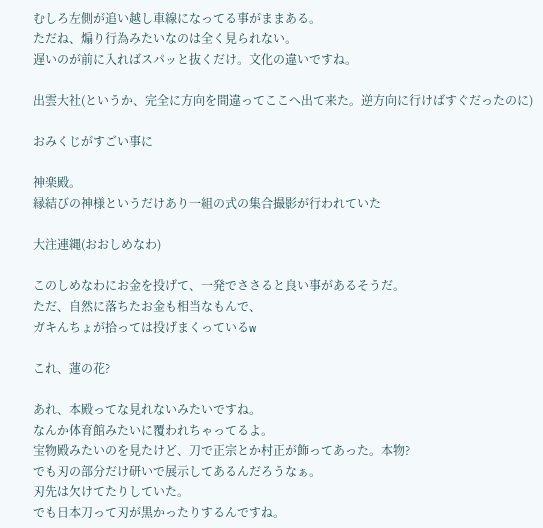むしろ左側が追い越し車線になってる事がままある。
ただね、煽り行為みたいなのは全く見られない。
遅いのが前に入ればスパッと抜くだけ。文化の違いですね。

出雲大社(というか、完全に方向を間違ってここへ出て来た。逆方向に行けばすぐだったのに)

おみくじがすごい事に

神楽殿。
縁結びの神様というだけあり一組の式の集合撮影が行われていた

大注連縄(おおしめなわ)

このしめなわにお金を投げて、一発でささると良い事があるそうだ。
ただ、自然に落ちたお金も相当なもんで、
ガキんちょが拾っては投げまくっているw

これ、蓮の花?

あれ、本殿ってな見れないみたいですね。
なんか体育館みたいに覆われちゃってるよ。
宝物殿みたいのを見たけど、刀で正宗とか村正が飾ってあった。本物?
でも刃の部分だけ研いで展示してあるんだろうなぁ。
刃先は欠けてたりしていた。
でも日本刀って刃が黒かったりするんですね。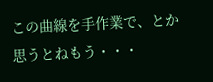この曲線を手作業で、とか思うとねもう・・・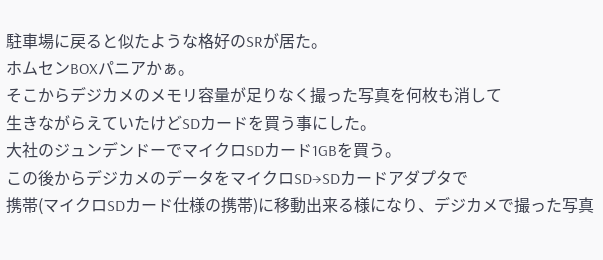駐車場に戻ると似たような格好のSRが居た。
ホムセンBOXパニアかぁ。
そこからデジカメのメモリ容量が足りなく撮った写真を何枚も消して
生きながらえていたけどSDカードを買う事にした。
大社のジュンデンドーでマイクロSDカード1GBを買う。
この後からデジカメのデータをマイクロSD→SDカードアダプタで
携帯(マイクロSDカード仕様の携帯)に移動出来る様になり、デジカメで撮った写真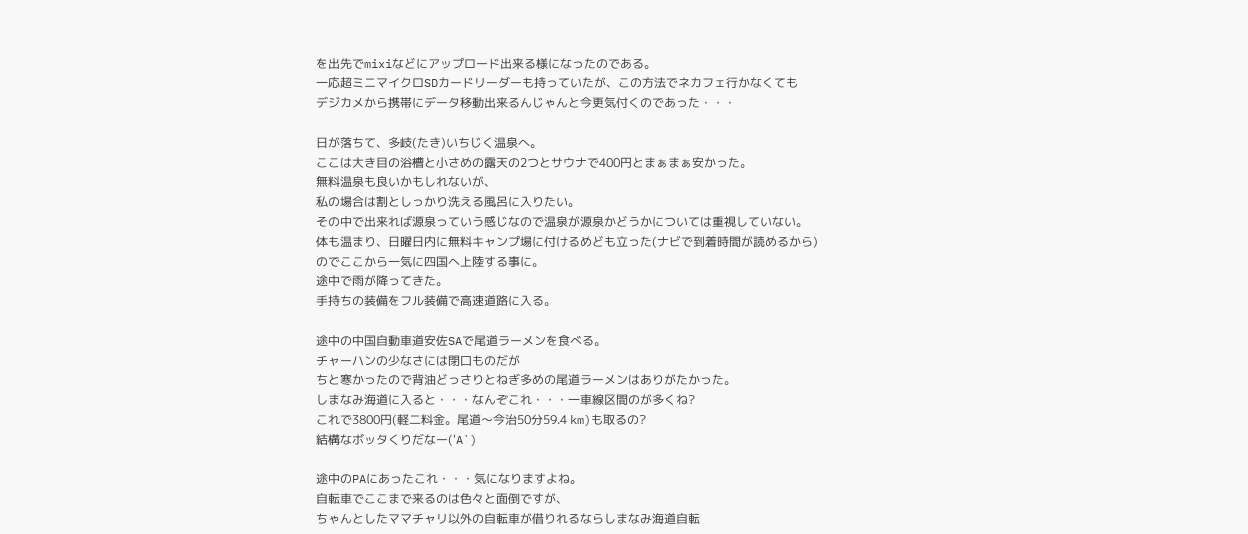を出先でmixiなどにアップロード出来る様になったのである。
一応超ミニマイクロSDカードリーダーも持っていたが、この方法でネカフェ行かなくても
デジカメから携帯にデータ移動出来るんじゃんと今更気付くのであった・・・

日が落ちて、多岐(たき)いちじく温泉へ。
ここは大き目の浴槽と小さめの露天の2つとサウナで400円とまぁまぁ安かった。
無料温泉も良いかもしれないが、
私の場合は割としっかり洗える風呂に入りたい。
その中で出来れば源泉っていう感じなので温泉が源泉かどうかについては重視していない。
体も温まり、日曜日内に無料キャンプ場に付けるめども立った(ナビで到着時間が読めるから)
のでここから一気に四国へ上陸する事に。
途中で雨が降ってきた。
手持ちの装備をフル装備で高速道路に入る。

途中の中国自動車道安佐SAで尾道ラーメンを食べる。
チャーハンの少なさには閉口ものだが
ちと寒かったので背油どっさりとねぎ多めの尾道ラーメンはありがたかった。
しまなみ海道に入ると・・・なんぞこれ・・・一車線区間のが多くね?
これで3800円(軽二料金。尾道〜今治50分59.4 km)も取るの?
結構なボッタくりだなー('A`)

途中のPAにあったこれ・・・気になりますよね。
自転車でここまで来るのは色々と面倒ですが、
ちゃんとしたママチャリ以外の自転車が借りれるならしまなみ海道自転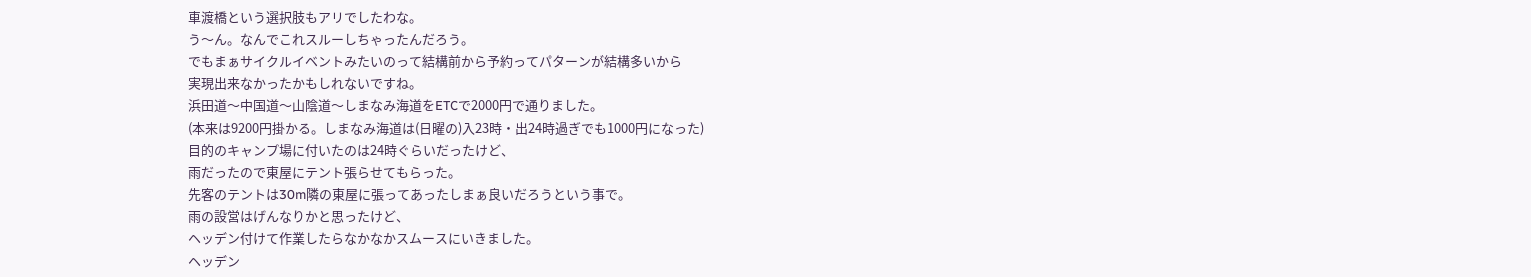車渡橋という選択肢もアリでしたわな。
う〜ん。なんでこれスルーしちゃったんだろう。
でもまぁサイクルイベントみたいのって結構前から予約ってパターンが結構多いから
実現出来なかったかもしれないですね。
浜田道〜中国道〜山陰道〜しまなみ海道をETCで2000円で通りました。
(本来は9200円掛かる。しまなみ海道は(日曜の)入23時・出24時過ぎでも1000円になった)
目的のキャンプ場に付いたのは24時ぐらいだったけど、
雨だったので東屋にテント張らせてもらった。
先客のテントは30m隣の東屋に張ってあったしまぁ良いだろうという事で。
雨の設営はげんなりかと思ったけど、
ヘッデン付けて作業したらなかなかスムースにいきました。
ヘッデン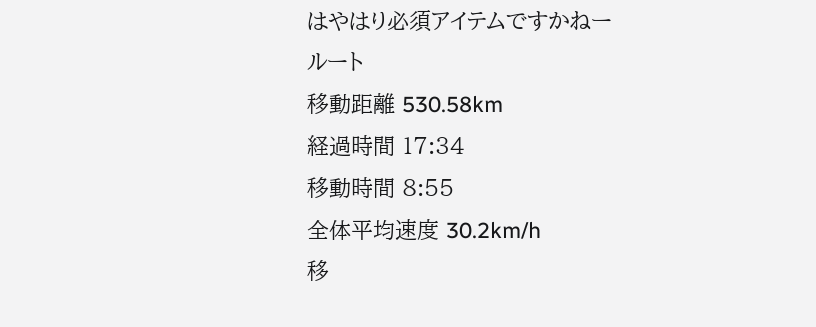はやはり必須アイテムですかねー
ルート
移動距離 530.58km
経過時間 17:34
移動時間 8:55
全体平均速度 30.2km/h
移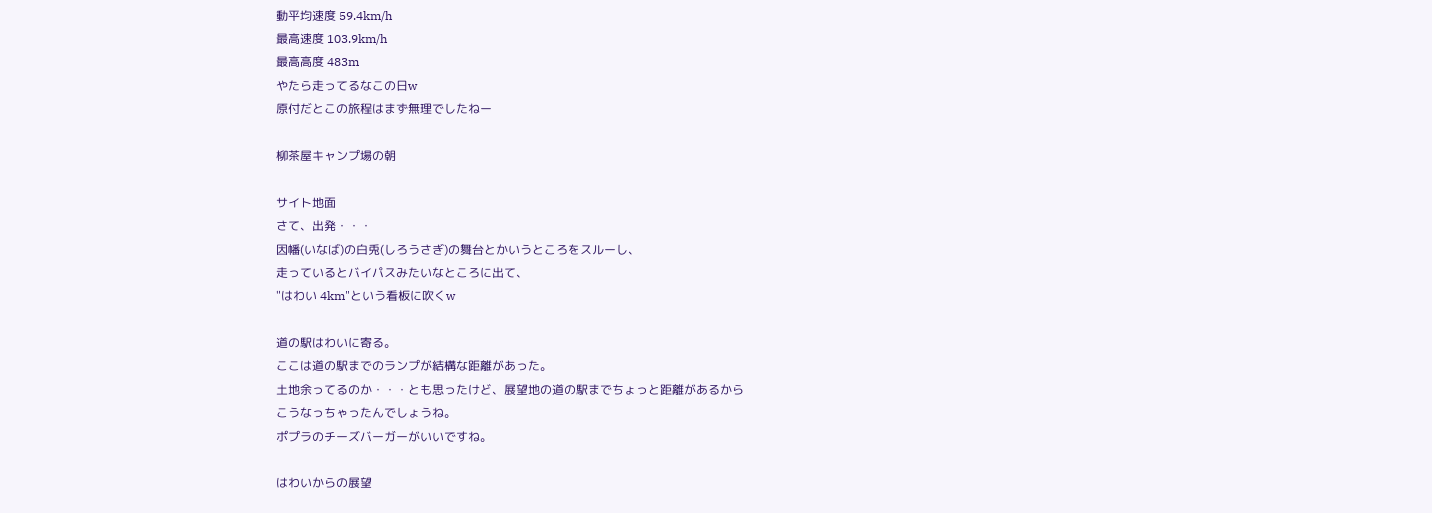動平均速度 59.4km/h
最高速度 103.9km/h
最高高度 483m
やたら走ってるなこの日w
原付だとこの旅程はまず無理でしたねー

柳茶屋キャンプ場の朝

サイト地面
さて、出発・・・
因幡(いなば)の白兎(しろうさぎ)の舞台とかいうところをスルーし、
走っているとバイパスみたいなところに出て、
"はわい 4km"という看板に吹くw

道の駅はわいに寄る。
ここは道の駅までのランプが結構な距離があった。
土地余ってるのか・・・とも思ったけど、展望地の道の駅までちょっと距離があるから
こうなっちゃったんでしょうね。
ポプラのチーズバーガーがいいですね。

はわいからの展望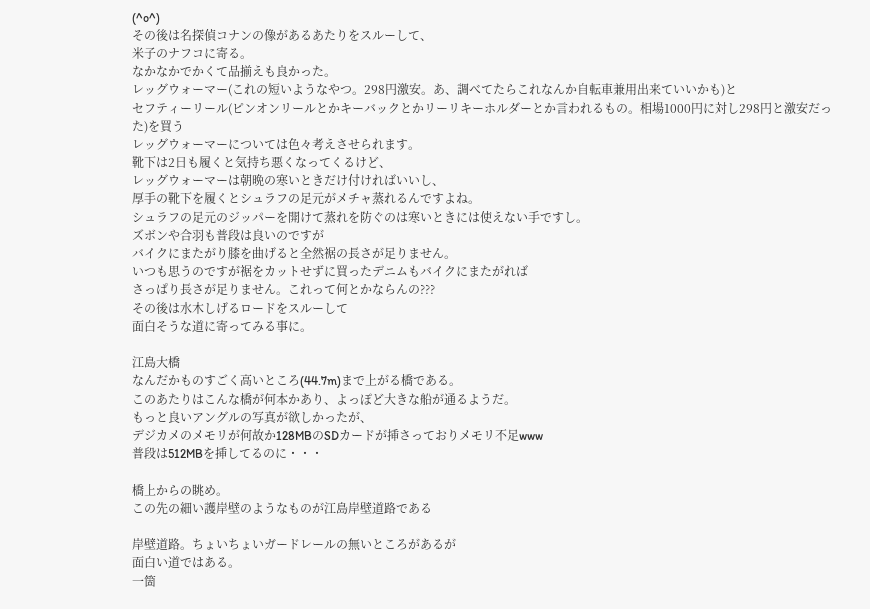(^o^)
その後は名探偵コナンの像があるあたりをスルーして、
米子のナフコに寄る。
なかなかでかくて品揃えも良かった。
レッグウォーマー(これの短いようなやつ。298円激安。あ、調べてたらこれなんか自転車兼用出来ていいかも)と
セフティーリール(ピンオンリールとかキーバックとかリーリキーホルダーとか言われるもの。相場1000円に対し298円と激安だった)を買う
レッグウォーマーについては色々考えさせられます。
靴下は2日も履くと気持ち悪くなってくるけど、
レッグウォーマーは朝晩の寒いときだけ付ければいいし、
厚手の靴下を履くとシュラフの足元がメチャ蒸れるんですよね。
シュラフの足元のジッパーを開けて蒸れを防ぐのは寒いときには使えない手ですし。
ズボンや合羽も普段は良いのですが
バイクにまたがり膝を曲げると全然裾の長さが足りません。
いつも思うのですが裾をカットせずに買ったデニムもバイクにまたがれば
さっぱり長さが足りません。これって何とかならんの???
その後は水木しげるロードをスルーして
面白そうな道に寄ってみる事に。

江島大橋
なんだかものすごく高いところ(44.7m)まで上がる橋である。
このあたりはこんな橋が何本かあり、よっぽど大きな船が通るようだ。
もっと良いアングルの写真が欲しかったが、
デジカメのメモリが何故か128MBのSDカードが挿さっておりメモリ不足www
普段は512MBを挿してるのに・・・

橋上からの眺め。
この先の細い護岸壁のようなものが江島岸壁道路である

岸壁道路。ちょいちょいガードレールの無いところがあるが
面白い道ではある。
一箇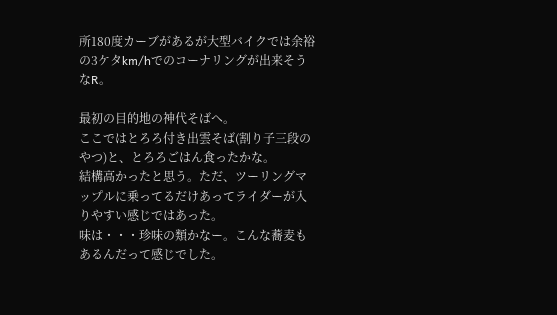所180度カーブがあるが大型バイクでは余裕の3ケタkm/hでのコーナリングが出来そうなR。

最初の目的地の神代そばへ。
ここではとろろ付き出雲そば(割り子三段のやつ)と、とろろごはん食ったかな。
結構高かったと思う。ただ、ツーリングマップルに乗ってるだけあってライダーが入りやすい感じではあった。
味は・・・珍味の類かなー。こんな蕎麦もあるんだって感じでした。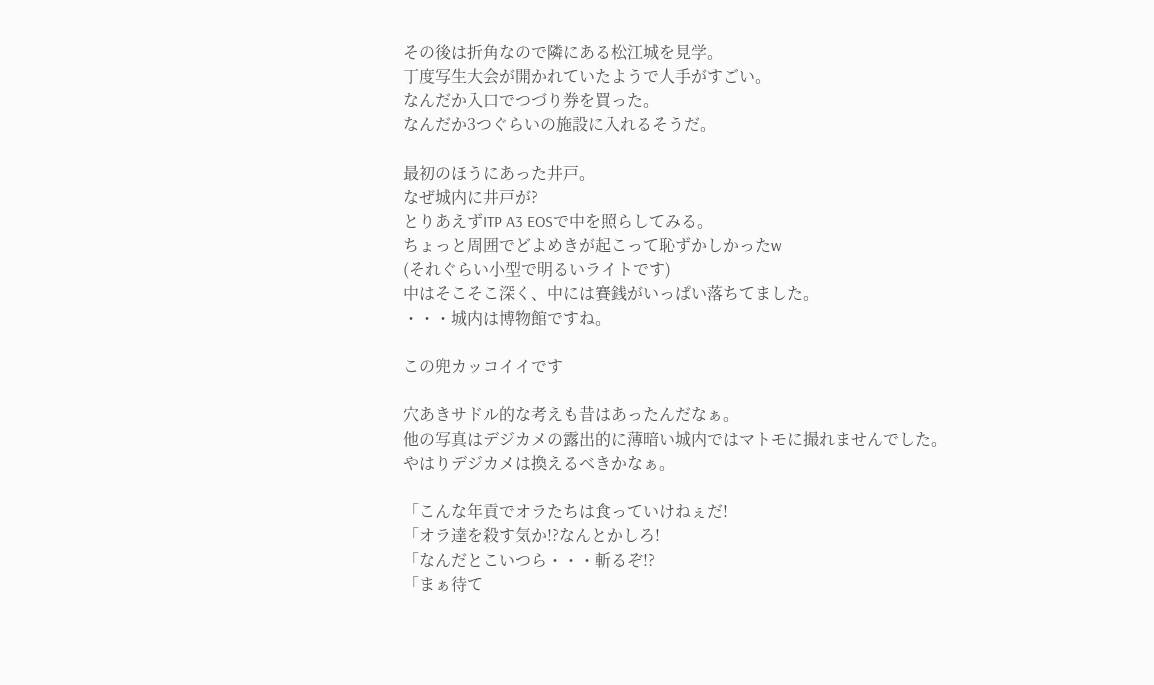その後は折角なので隣にある松江城を見学。
丁度写生大会が開かれていたようで人手がすごい。
なんだか入口でつづり券を買った。
なんだか3つぐらいの施設に入れるそうだ。

最初のほうにあった井戸。
なぜ城内に井戸が?
とりあえずITP A3 EOSで中を照らしてみる。
ちょっと周囲でどよめきが起こって恥ずかしかったw
(それぐらい小型で明るいライトです)
中はそこそこ深く、中には賽銭がいっぱい落ちてました。
・・・城内は博物館ですね。

この兜カッコイイです

穴あきサドル的な考えも昔はあったんだなぁ。
他の写真はデジカメの露出的に薄暗い城内ではマトモに撮れませんでした。
やはりデジカメは換えるべきかなぁ。

「こんな年貢でオラたちは食っていけねぇだ!
「オラ達を殺す気か!?なんとかしろ!
「なんだとこいつら・・・斬るぞ!?
「まぁ待て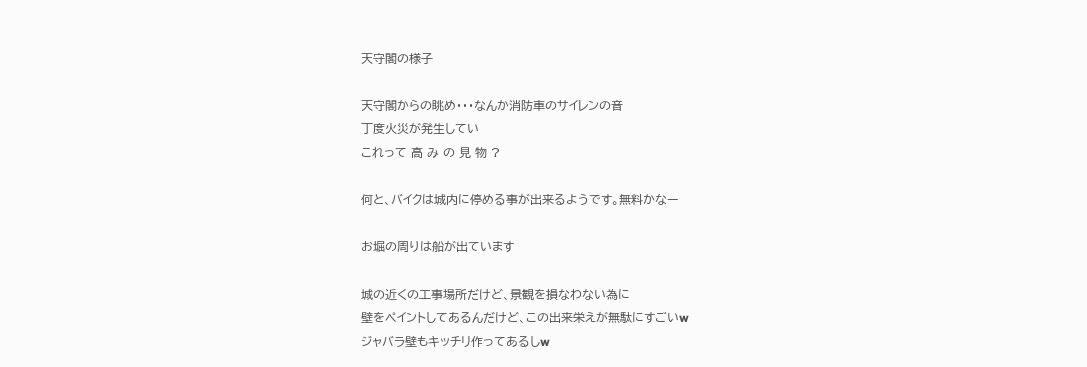天守閣の様子

天守閣からの眺め・・・なんか消防車のサイレンの音
丁度火災が発生してい
これって 高 み の 見 物 ?

何と、バイクは城内に停める事が出来るようです。無料かなー

お堀の周りは船が出ています

城の近くの工事場所だけど、景観を損なわない為に
壁をペイントしてあるんだけど、この出来栄えが無駄にすごいw
ジャバラ壁もキッチリ作ってあるしw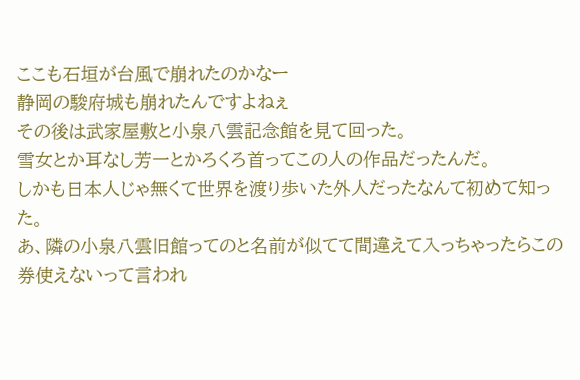ここも石垣が台風で崩れたのかなー
静岡の駿府城も崩れたんですよねぇ
その後は武家屋敷と小泉八雲記念館を見て回った。
雪女とか耳なし芳一とかろくろ首ってこの人の作品だったんだ。
しかも日本人じゃ無くて世界を渡り歩いた外人だったなんて初めて知った。
あ、隣の小泉八雲旧館ってのと名前が似てて間違えて入っちゃったらこの券使えないって言われ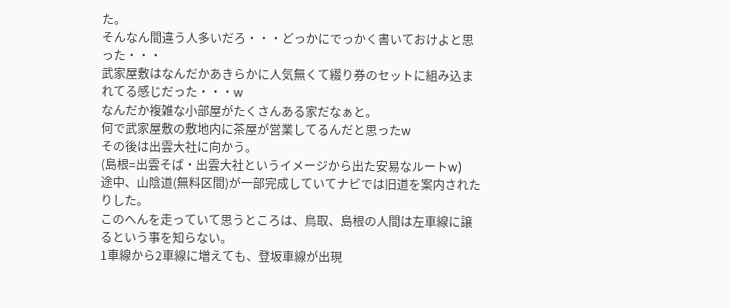た。
そんなん間違う人多いだろ・・・どっかにでっかく書いておけよと思った・・・
武家屋敷はなんだかあきらかに人気無くて綴り券のセットに組み込まれてる感じだった・・・w
なんだか複雑な小部屋がたくさんある家だなぁと。
何で武家屋敷の敷地内に茶屋が営業してるんだと思ったw
その後は出雲大社に向かう。
(島根=出雲そば・出雲大社というイメージから出た安易なルートw)
途中、山陰道(無料区間)が一部完成していてナビでは旧道を案内されたりした。
このへんを走っていて思うところは、鳥取、島根の人間は左車線に譲るという事を知らない。
1車線から2車線に増えても、登坂車線が出現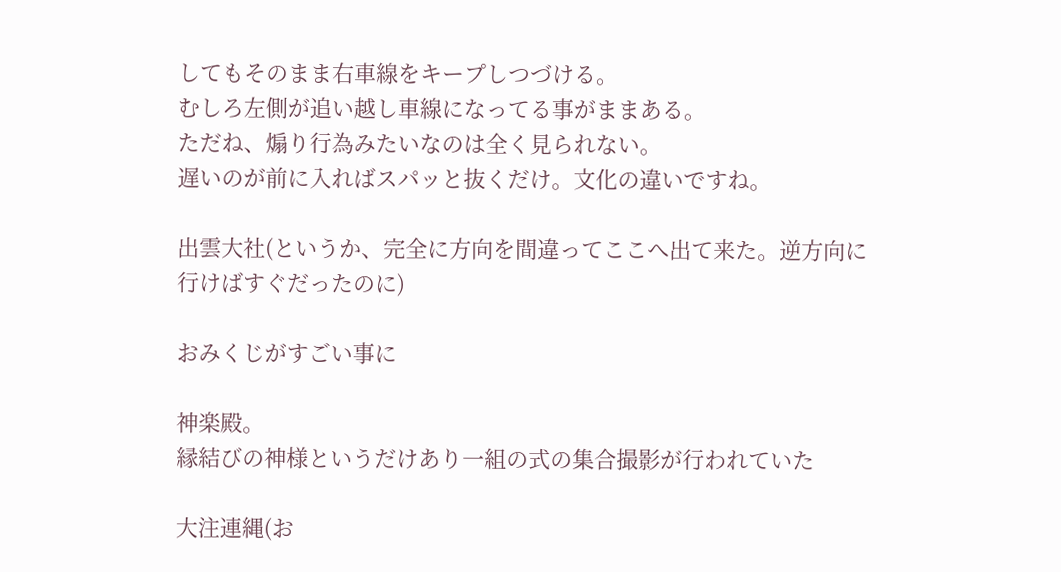してもそのまま右車線をキープしつづける。
むしろ左側が追い越し車線になってる事がままある。
ただね、煽り行為みたいなのは全く見られない。
遅いのが前に入ればスパッと抜くだけ。文化の違いですね。

出雲大社(というか、完全に方向を間違ってここへ出て来た。逆方向に行けばすぐだったのに)

おみくじがすごい事に

神楽殿。
縁結びの神様というだけあり一組の式の集合撮影が行われていた

大注連縄(お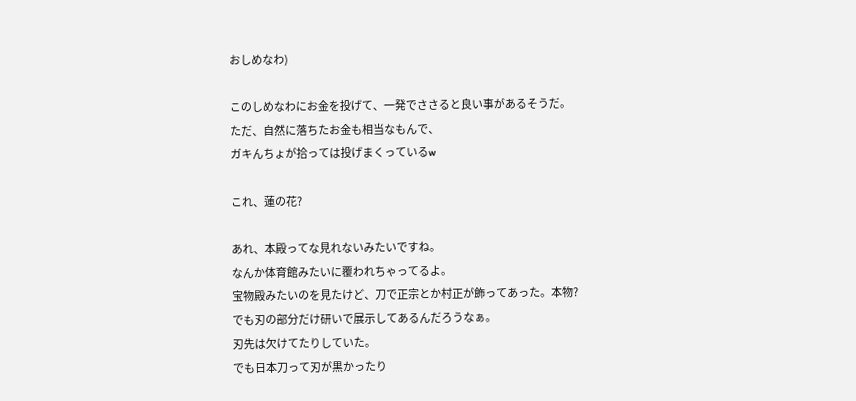おしめなわ)

このしめなわにお金を投げて、一発でささると良い事があるそうだ。
ただ、自然に落ちたお金も相当なもんで、
ガキんちょが拾っては投げまくっているw

これ、蓮の花?

あれ、本殿ってな見れないみたいですね。
なんか体育館みたいに覆われちゃってるよ。
宝物殿みたいのを見たけど、刀で正宗とか村正が飾ってあった。本物?
でも刃の部分だけ研いで展示してあるんだろうなぁ。
刃先は欠けてたりしていた。
でも日本刀って刃が黒かったり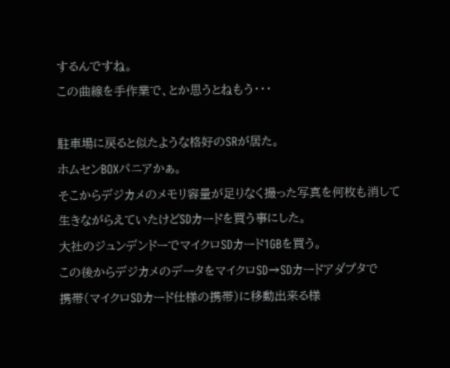するんですね。
この曲線を手作業で、とか思うとねもう・・・

駐車場に戻ると似たような格好のSRが居た。
ホムセンBOXパニアかぁ。
そこからデジカメのメモリ容量が足りなく撮った写真を何枚も消して
生きながらえていたけどSDカードを買う事にした。
大社のジュンデンドーでマイクロSDカード1GBを買う。
この後からデジカメのデータをマイクロSD→SDカードアダプタで
携帯(マイクロSDカード仕様の携帯)に移動出来る様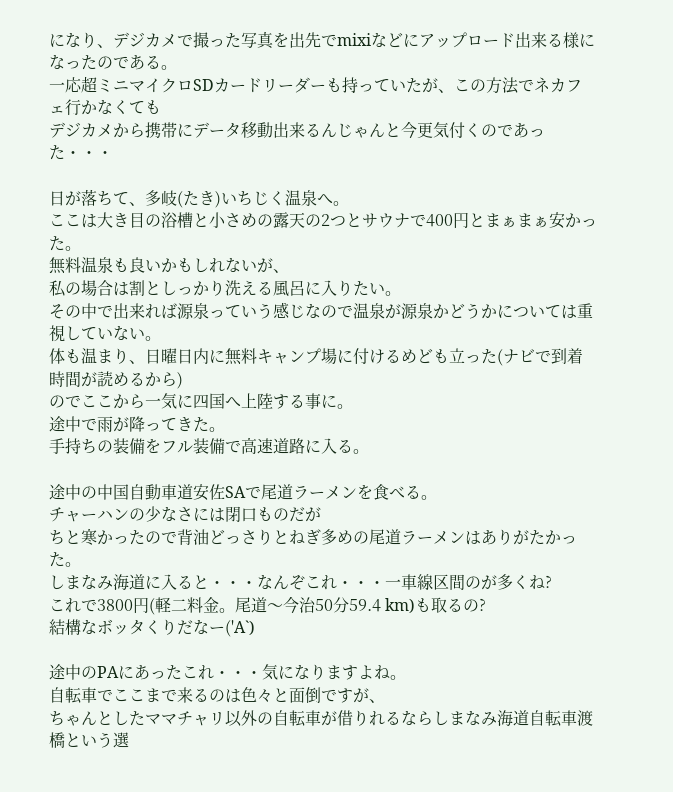になり、デジカメで撮った写真を出先でmixiなどにアップロード出来る様になったのである。
一応超ミニマイクロSDカードリーダーも持っていたが、この方法でネカフェ行かなくても
デジカメから携帯にデータ移動出来るんじゃんと今更気付くのであった・・・

日が落ちて、多岐(たき)いちじく温泉へ。
ここは大き目の浴槽と小さめの露天の2つとサウナで400円とまぁまぁ安かった。
無料温泉も良いかもしれないが、
私の場合は割としっかり洗える風呂に入りたい。
その中で出来れば源泉っていう感じなので温泉が源泉かどうかについては重視していない。
体も温まり、日曜日内に無料キャンプ場に付けるめども立った(ナビで到着時間が読めるから)
のでここから一気に四国へ上陸する事に。
途中で雨が降ってきた。
手持ちの装備をフル装備で高速道路に入る。

途中の中国自動車道安佐SAで尾道ラーメンを食べる。
チャーハンの少なさには閉口ものだが
ちと寒かったので背油どっさりとねぎ多めの尾道ラーメンはありがたかった。
しまなみ海道に入ると・・・なんぞこれ・・・一車線区間のが多くね?
これで3800円(軽二料金。尾道〜今治50分59.4 km)も取るの?
結構なボッタくりだなー('A`)

途中のPAにあったこれ・・・気になりますよね。
自転車でここまで来るのは色々と面倒ですが、
ちゃんとしたママチャリ以外の自転車が借りれるならしまなみ海道自転車渡橋という選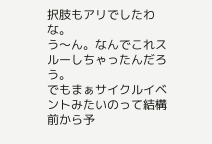択肢もアリでしたわな。
う〜ん。なんでこれスルーしちゃったんだろう。
でもまぁサイクルイベントみたいのって結構前から予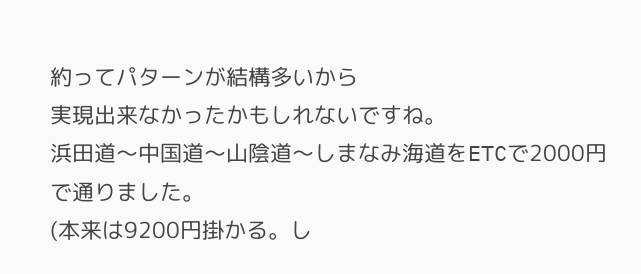約ってパターンが結構多いから
実現出来なかったかもしれないですね。
浜田道〜中国道〜山陰道〜しまなみ海道をETCで2000円で通りました。
(本来は9200円掛かる。し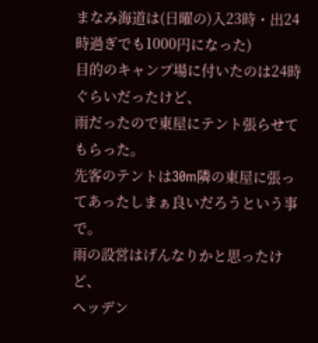まなみ海道は(日曜の)入23時・出24時過ぎでも1000円になった)
目的のキャンプ場に付いたのは24時ぐらいだったけど、
雨だったので東屋にテント張らせてもらった。
先客のテントは30m隣の東屋に張ってあったしまぁ良いだろうという事で。
雨の設営はげんなりかと思ったけど、
ヘッデン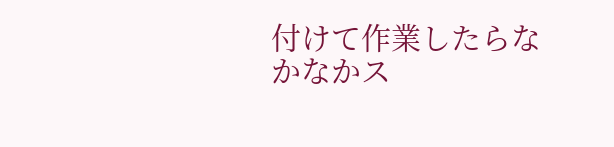付けて作業したらなかなかス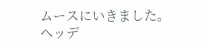ムースにいきました。
ヘッデ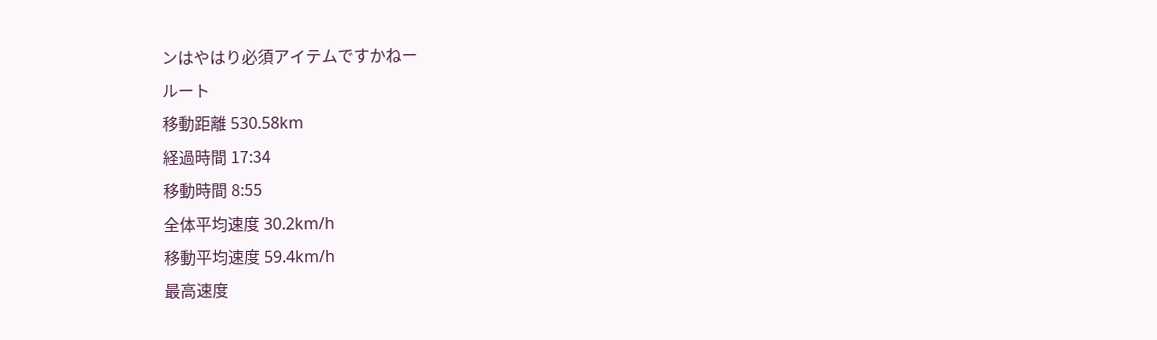ンはやはり必須アイテムですかねー
ルート
移動距離 530.58km
経過時間 17:34
移動時間 8:55
全体平均速度 30.2km/h
移動平均速度 59.4km/h
最高速度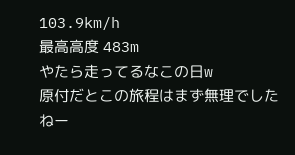103.9km/h
最高高度 483m
やたら走ってるなこの日w
原付だとこの旅程はまず無理でしたねー